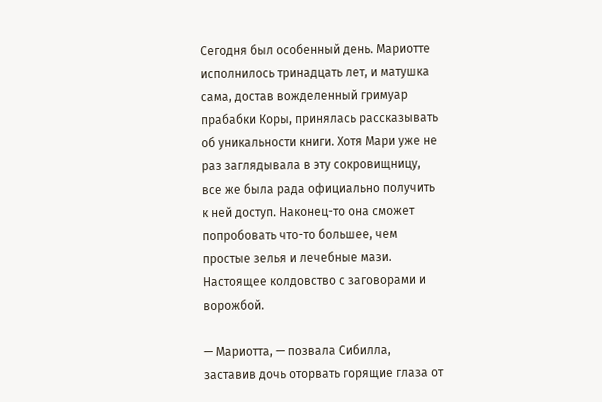Сегодня был особенный день. Мариотте исполнилось тринадцать лет, и матушка сама, достав вожделенный гримуар прабабки Коры, принялась рассказывать об уникальности книги. Хотя Мари уже не раз заглядывала в эту сокровищницу, все же была рада официально получить к ней доступ. Наконец-то она сможет попробовать что-то большее, чем простые зелья и лечебные мази. Настоящее колдовство с заговорами и ворожбой.

— Мариотта, — позвала Сибилла, заставив дочь оторвать горящие глаза от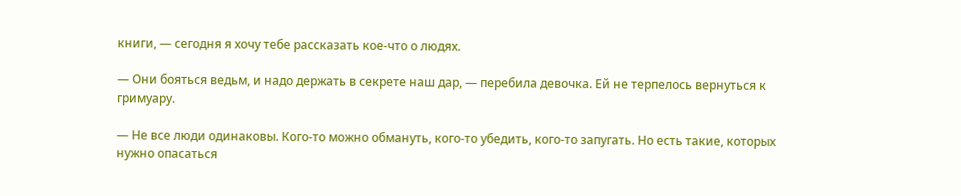книги, — сегодня я хочу тебе рассказать кое-что о людях.

— Они бояться ведьм, и надо держать в секрете наш дар, — перебила девочка. Ей не терпелось вернуться к гримуару.

— Не все люди одинаковы. Кого-то можно обмануть, кого-то убедить, кого-то запугать. Но есть такие, которых нужно опасаться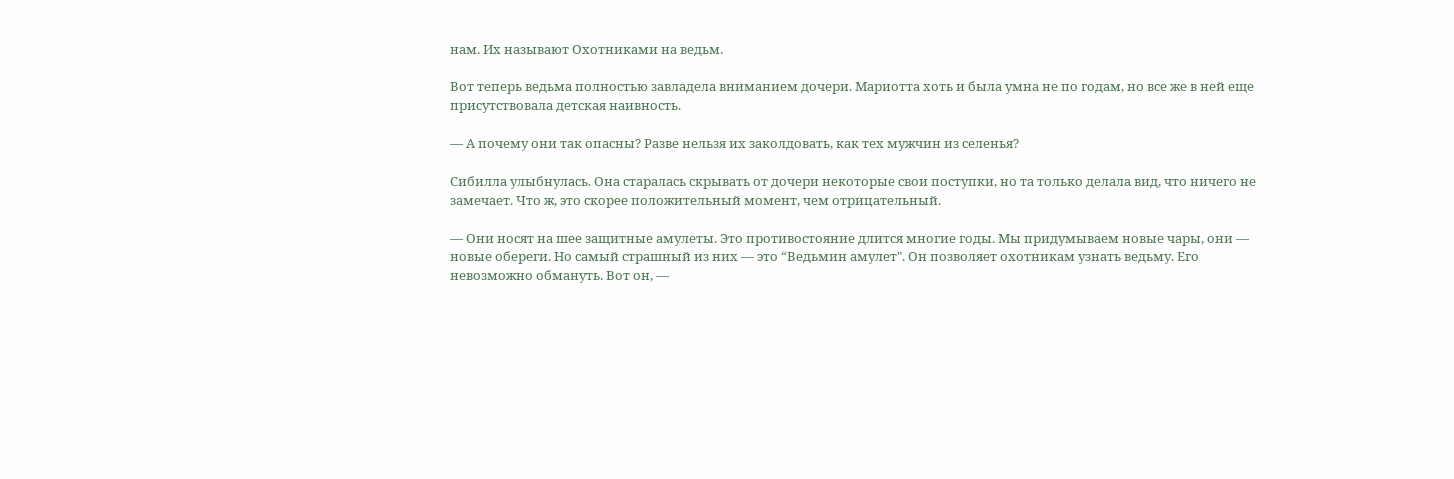нам. Их называют Охотниками на ведьм.

Вот теперь ведьма полностью завладела вниманием дочери. Мариотта хоть и была умна не по годам, но все же в ней еще присутствовала детская наивность.

— А почему они так опасны? Разве нельзя их заколдовать, как тех мужчин из селенья?

Сибилла улыбнулась. Она старалась скрывать от дочери некоторые свои поступки, но та только делала вид, что ничего не замечает. Что ж, это скорее положительный момент, чем отрицательный.

— Они носят на шее защитные амулеты. Это противостояние длится многие годы. Мы придумываем новые чары, они — новые обереги. Но самый страшный из них — это “Ведьмин амулет". Он позволяет охотникам узнать ведьму. Его невозможно обмануть. Вот он, —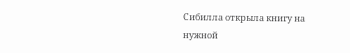Сибилла открыла книгу на нужной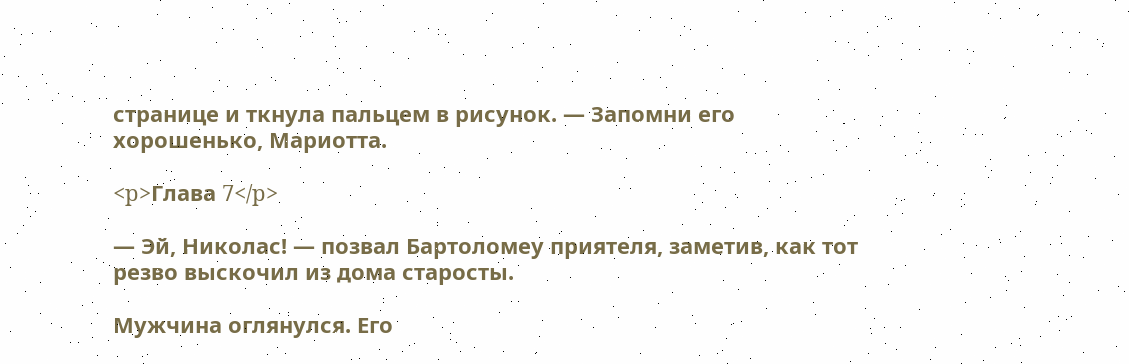странице и ткнула пальцем в рисунок. — Запомни его хорошенько, Мариотта.

<p>Глава 7</p>

— Эй, Николас! — позвал Бартоломеу приятеля, заметив, как тот резво выскочил из дома старосты.

Мужчина оглянулся. Его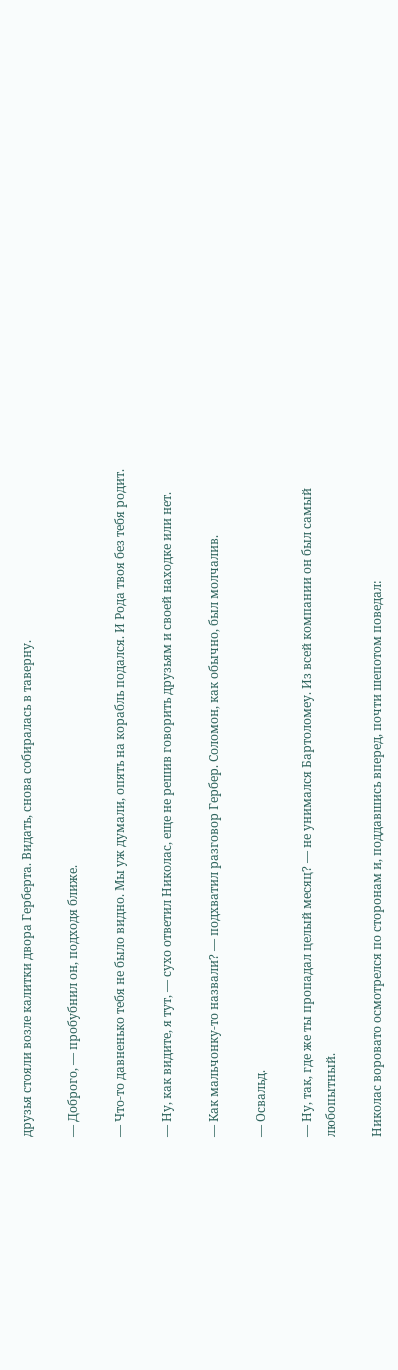друзья стояли возле калитки двора Герберта. Видать, снова собиралась в таверну.

— Доброго, — пробубнил он, подходя ближе.

— Что-то давненько тебя не было видно. Мы уж думали, опять на корабль подался. И Рода твоя без тебя родит.

— Ну, как видите, я тут, — сухо ответил Николас, еще не решив говорить друзьям и своей находке или нет.

— Как мальчонку-то назвали? — подхватил разговор Гербер. Соломон, как обычно, был молчалив.

— Освальд.

— Ну, так, где же ты пропадал целый месяц? — не унимался Бартоломеу. Из всей компании он был самый любопытный.

Николас воровато осмотрелся по сторонам и, поддавшись вперед, почти шепотом поведал: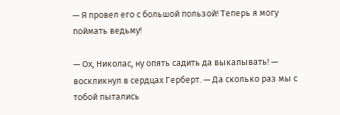— Я провел его с большой пользой! Теперь я могу поймать ведьму!

— Ох, Николас, ну опять садить да выкапывать! — воскликнул в сердцах Герберт. — Да сколько раз мы с тобой пытались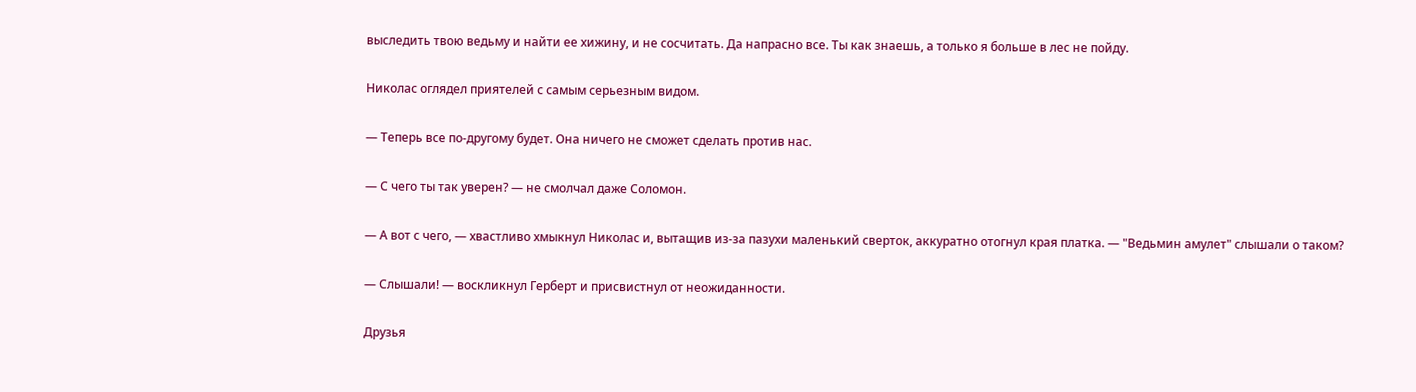выследить твою ведьму и найти ее хижину, и не сосчитать. Да напрасно все. Ты как знаешь, а только я больше в лес не пойду.

Николас оглядел приятелей с самым серьезным видом.

— Теперь все по-другому будет. Она ничего не сможет сделать против нас.

— С чего ты так уверен? — не смолчал даже Соломон.

— А вот с чего, — хвастливо хмыкнул Николас и, вытащив из-за пазухи маленький сверток, аккуратно отогнул края платка. — "Ведьмин амулет" слышали о таком?

— Слышали! — воскликнул Герберт и присвистнул от неожиданности.

Друзья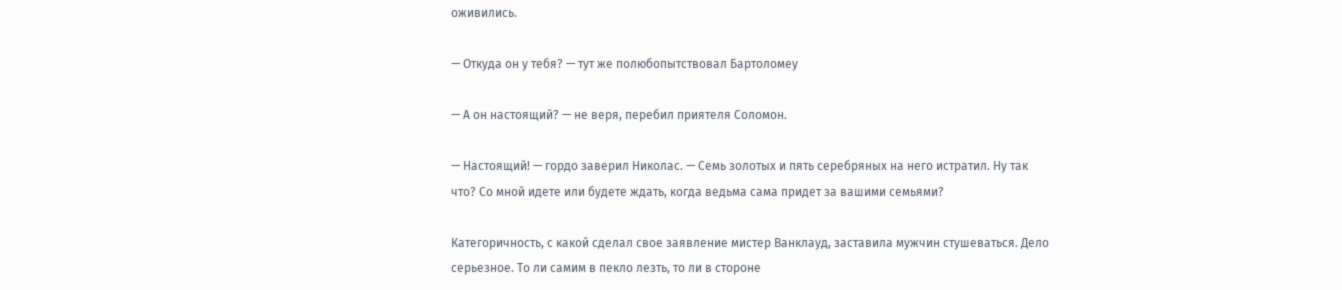оживились.

— Откуда он у тебя? — тут же полюбопытствовал Бартоломеу

— А он настоящий? — не веря, перебил приятеля Соломон.

— Настоящий! — гордо заверил Николас. — Семь золотых и пять серебряных на него истратил. Ну так что? Со мной идете или будете ждать, когда ведьма сама придет за вашими семьями?

Категоричность, с какой сделал свое заявление мистер Ванклауд, заставила мужчин стушеваться. Дело серьезное. То ли самим в пекло лезть, то ли в стороне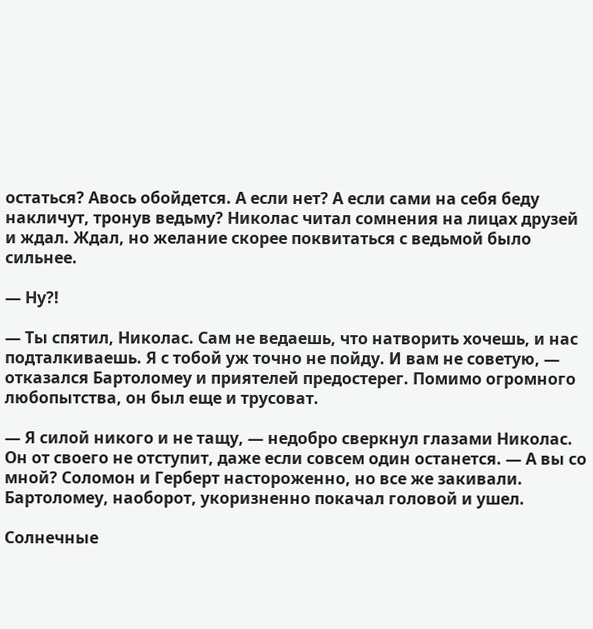остаться? Авось обойдется. А если нет? А если сами на себя беду накличут, тронув ведьму? Николас читал сомнения на лицах друзей и ждал. Ждал, но желание скорее поквитаться с ведьмой было сильнее.

— Ну?!

— Ты спятил, Николас. Сам не ведаешь, что натворить хочешь, и нас подталкиваешь. Я с тобой уж точно не пойду. И вам не советую, — отказался Бартоломеу и приятелей предостерег. Помимо огромного любопытства, он был еще и трусоват.

— Я силой никого и не тащу, — недобро сверкнул глазами Николас. Он от своего не отступит, даже если совсем один останется. — А вы со мной? Соломон и Герберт настороженно, но все же закивали. Бартоломеу, наоборот, укоризненно покачал головой и ушел.

Солнечные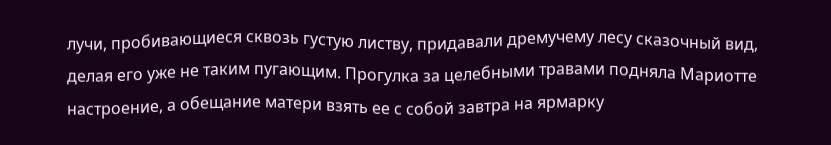лучи, пробивающиеся сквозь густую листву, придавали дремучему лесу сказочный вид, делая его уже не таким пугающим. Прогулка за целебными травами подняла Мариотте настроение, а обещание матери взять ее с собой завтра на ярмарку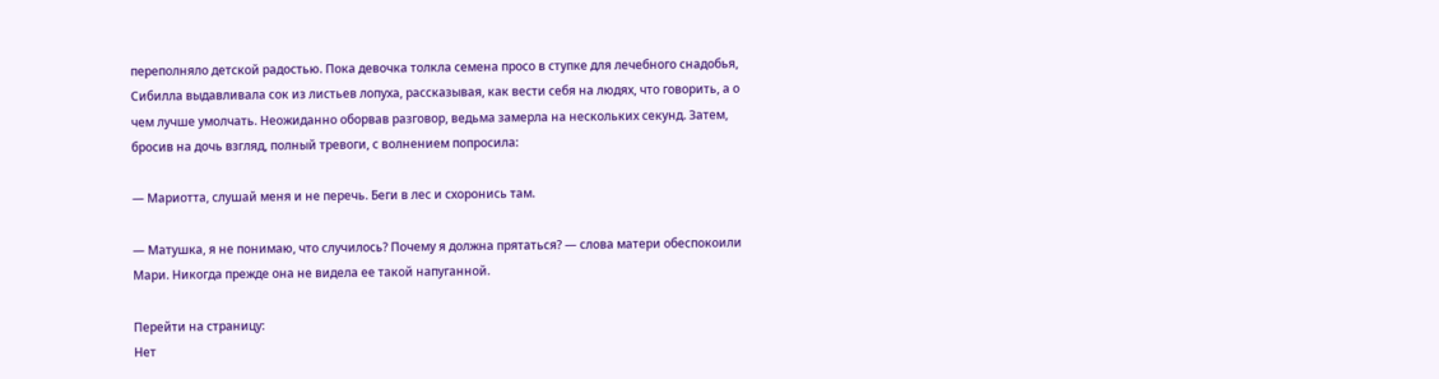переполняло детской радостью. Пока девочка толкла семена просо в ступке для лечебного снадобья, Сибилла выдавливала сок из листьев лопуха, рассказывая, как вести себя на людях, что говорить, а о чем лучше умолчать. Неожиданно оборвав разговор, ведьма замерла на нескольких секунд. Затем, бросив на дочь взгляд, полный тревоги, с волнением попросила:

— Мариотта, слушай меня и не перечь. Беги в лес и схоронись там.

— Матушка, я не понимаю, что случилось? Почему я должна прятаться? — слова матери обеспокоили Мари. Никогда прежде она не видела ее такой напуганной.

Перейти на страницу:
Нет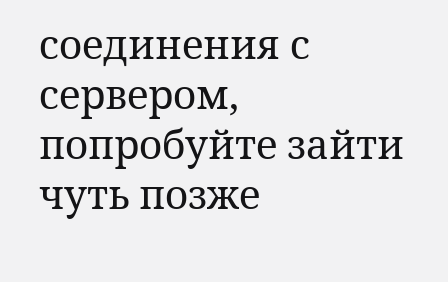соединения с сервером, попробуйте зайти чуть позже